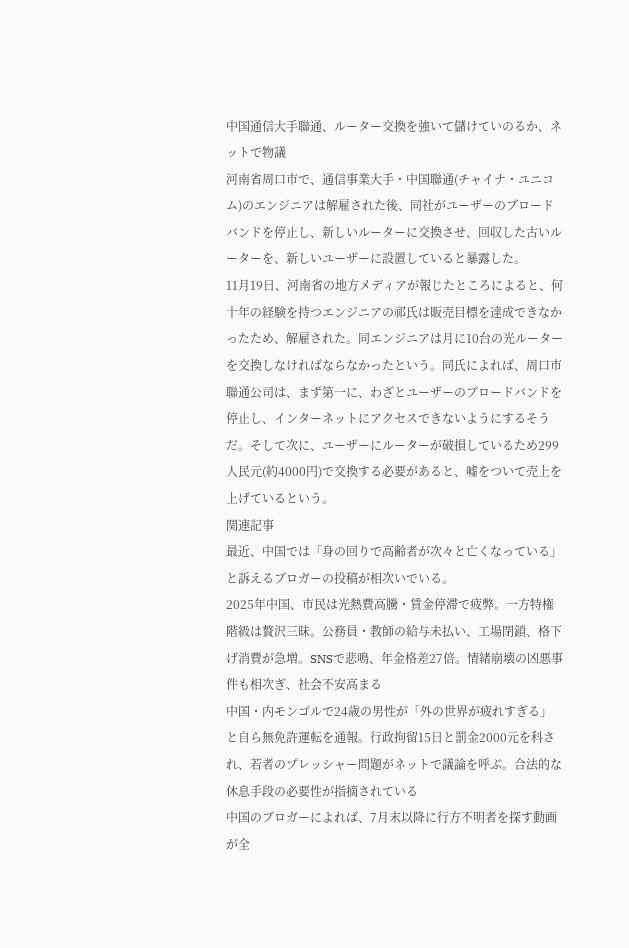中国通信大手聯通、ルーター交換を強いて儲けていのるか、ネットで物議
河南省周口市で、通信事業大手・中国聯通(チャイナ・ユニコム)のエンジニアは解雇された後、同社がユーザーのブロードバンドを停止し、新しいルーターに交換させ、回収した古いルーターを、新しいユーザーに設置していると暴露した。
11月19日、河南省の地方メディアが報じたところによると、何十年の経験を持つエンジニアの祁氏は販売目標を達成できなかったため、解雇された。同エンジニアは月に10台の光ルーターを交換しなければならなかったという。同氏によれば、周口市聯通公司は、まず第一に、わざとユーザーのブロードバンドを停止し、インターネットにアクセスできないようにするそうだ。そして次に、ユーザーにルーターが破損しているため299人民元(約4000円)で交換する必要があると、嘘をついて売上を上げているという。
関連記事
最近、中国では「身の回りで高齢者が次々と亡くなっている」と訴えるブロガーの投稿が相次いでいる。
2025年中国、市民は光熱費高騰・賃金停滞で疲弊。一方特権階級は贅沢三昧。公務員・教師の給与未払い、工場閉鎖、格下げ消費が急増。SNSで悲鳴、年金格差27倍。情緒崩壊の凶悪事件も相次ぎ、社会不安高まる
中国・内モンゴルで24歳の男性が「外の世界が疲れすぎる」と自ら無免許運転を通報。行政拘留15日と罰金2000元を科され、若者のプレッシャー問題がネットで議論を呼ぶ。合法的な休息手段の必要性が指摘されている
中国のブロガーによれば、7月末以降に行方不明者を探す動画が全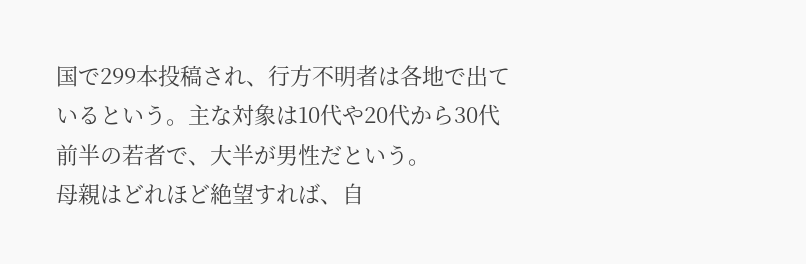国で299本投稿され、行方不明者は各地で出ているという。主な対象は10代や20代から30代前半の若者で、大半が男性だという。
母親はどれほど絶望すれば、自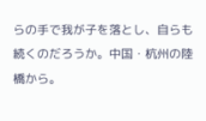らの手で我が子を落とし、自らも続くのだろうか。中国・杭州の陸橋から。